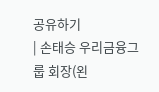공유하기
| 손태승 우리금융그룹 회장(왼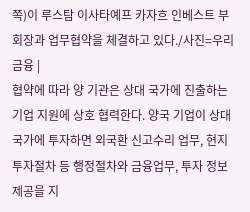쪽)이 루스탐 이사타예프 카자흐 인베스트 부회장과 업무협약을 체결하고 있다./사진=우리금융 |
협약에 따라 양 기관은 상대 국가에 진출하는 기업 지원에 상호 협력한다. 양국 기업이 상대 국가에 투자하면 외국환 신고수리 업무, 현지 투자절차 등 행정절차와 금융업무, 투자 정보 제공을 지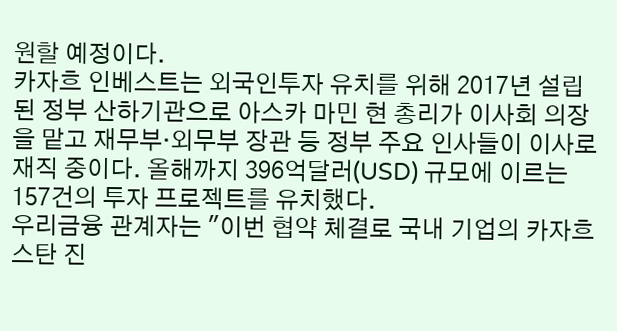원할 예정이다.
카자흐 인베스트는 외국인투자 유치를 위해 2017년 설립된 정부 산하기관으로 아스카 마민 현 총리가 이사회 의장을 맡고 재무부·외무부 장관 등 정부 주요 인사들이 이사로 재직 중이다. 올해까지 396억달러(USD) 규모에 이르는 157건의 투자 프로젝트를 유치했다.
우리금융 관계자는 "이번 협약 체결로 국내 기업의 카자흐스탄 진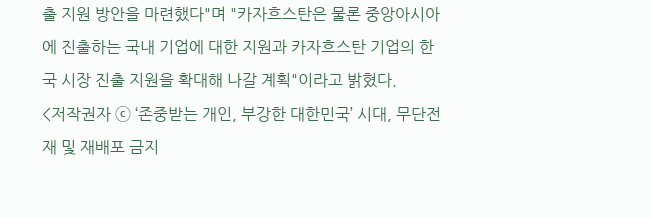출 지원 방안을 마련했다"며 "카자흐스탄은 물론 중앙아시아에 진출하는 국내 기업에 대한 지원과 카자흐스탄 기업의 한국 시장 진출 지원을 확대해 나갈 계획"이라고 밝혔다.
<저작권자 ⓒ ‘존중받는 개인, 부강한 대한민국’ 시대, 무단전재 및 재배포 금지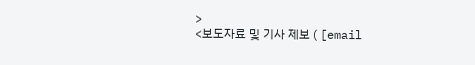>
<보도자료 및 기사 제보 ( [email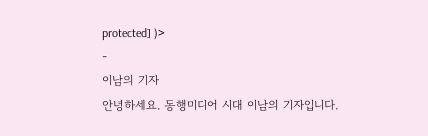protected] )>
-
이남의 기자
안녕하세요. 동행미디어 시대 이남의 기자입니다.